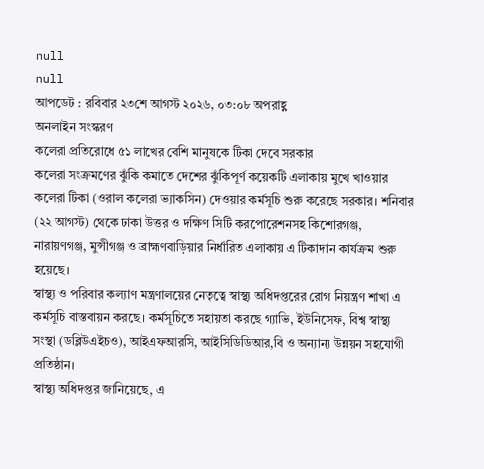null
null
আপডেট : রবিবার ২৩শে আগস্ট ২০২৬, ০৩:০৮ অপরাহ্ণ
অনলাইন সংস্করণ
কলেরা প্রতিরোধে ৫১ লাখের বেশি মানুষকে টিকা দেবে সরকার
কলেরা সংক্রমণের ঝুঁকি কমাতে দেশের ঝুঁকিপূর্ণ কয়েকটি এলাকায় মুখে খাওয়ার কলেরা টিকা (ওরাল কলেরা ভ্যাকসিন) দেওয়ার কর্মসূচি শুরু করেছে সরকার। শনিবার (২২ আগস্ট) থেকে ঢাকা উত্তর ও দক্ষিণ সিটি করপোরেশনসহ কিশোরগঞ্জ, নারায়ণগঞ্জ, মুন্সীগঞ্জ ও ব্রাহ্মণবাড়িয়ার নির্ধারিত এলাকায় এ টিকাদান কার্যক্রম শুরু হয়েছে।
স্বাস্থ্য ও পরিবার কল্যাণ মন্ত্রণালয়ের নেতৃত্বে স্বাস্থ্য অধিদপ্তরের রোগ নিয়ন্ত্রণ শাখা এ কর্মসূচি বাস্তবায়ন করছে। কর্মসূচিতে সহায়তা করছে গ্যাভি, ইউনিসেফ, বিশ্ব স্বাস্থ্য সংস্থা (ডব্লিউএইচও), আইএফআরসি, আইসিডিডিআর,বি ও অন্যান্য উন্নয়ন সহযোগী প্রতিষ্ঠান।
স্বাস্থ্য অধিদপ্তর জানিয়েছে, এ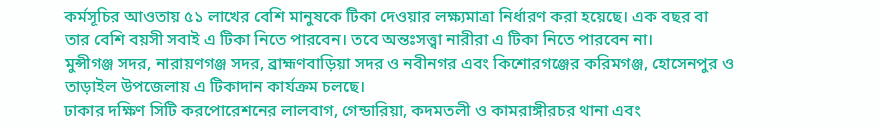কর্মসূচির আওতায় ৫১ লাখের বেশি মানুষকে টিকা দেওয়ার লক্ষ্যমাত্রা নির্ধারণ করা হয়েছে। এক বছর বা তার বেশি বয়সী সবাই এ টিকা নিতে পারবেন। তবে অন্তঃসত্ত্বা নারীরা এ টিকা নিতে পারবেন না।
মুন্সীগঞ্জ সদর, নারায়ণগঞ্জ সদর, ব্রাহ্মণবাড়িয়া সদর ও নবীনগর এবং কিশোরগঞ্জের করিমগঞ্জ, হোসেনপুর ও তাড়াইল উপজেলায় এ টিকাদান কার্যক্রম চলছে।
ঢাকার দক্ষিণ সিটি করপোরেশনের লালবাগ, গেন্ডারিয়া, কদমতলী ও কামরাঙ্গীরচর থানা এবং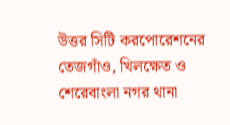উত্তর সিটি করপোরেশনের তেজগাঁও, খিলক্ষেত ও শেরেবাংলা নগর থানা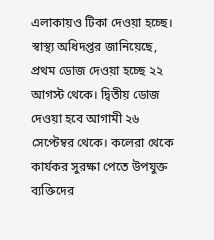এলাকায়ও টিকা দেওয়া হচ্ছে।
স্বাস্থ্য অধিদপ্তর জানিয়েছে, প্রথম ডোজ দেওয়া হচ্ছে ২২ আগস্ট থেকে। দ্বিতীয় ডোজ দেওয়া হবে আগামী ২৬ সেপ্টেম্বর থেকে। কলেরা থেকে কার্যকর সুরক্ষা পেতে উপযুক্ত ব্যক্তিদের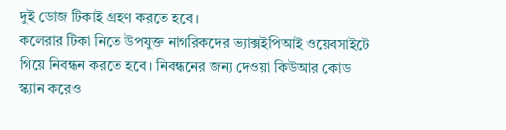দুই ডোজ টিকাই গ্রহণ করতে হবে।
কলেরার টিকা নিতে উপযুক্ত নাগরিকদের ভ্যাক্সইপিআই ওয়েবসাইটে গিয়ে নিবন্ধন করতে হবে। নিবন্ধনের জন্য দেওয়া কিউআর কোড স্ক্যান করেও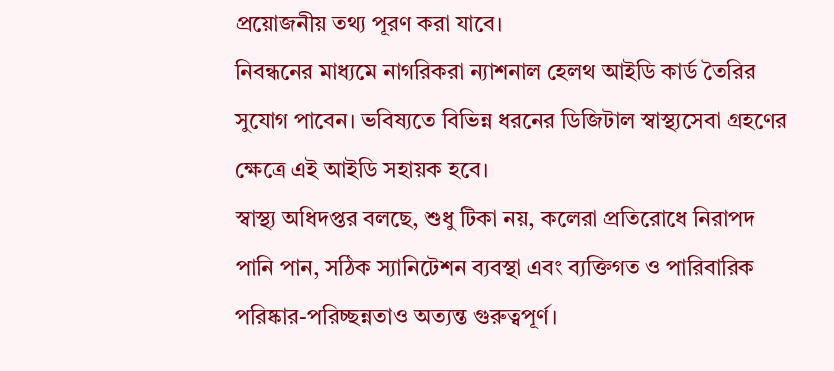প্রয়োজনীয় তথ্য পূরণ করা যাবে।
নিবন্ধনের মাধ্যমে নাগরিকরা ন্যাশনাল হেলথ আইডি কার্ড তৈরির সুযোগ পাবেন। ভবিষ্যতে বিভিন্ন ধরনের ডিজিটাল স্বাস্থ্যসেবা গ্রহণের ক্ষেত্রে এই আইডি সহায়ক হবে।
স্বাস্থ্য অধিদপ্তর বলছে, শুধু টিকা নয়, কলেরা প্রতিরোধে নিরাপদ পানি পান, সঠিক স্যানিটেশন ব্যবস্থা এবং ব্যক্তিগত ও পারিবারিক পরিষ্কার-পরিচ্ছন্নতাও অত্যন্ত গুরুত্বপূর্ণ।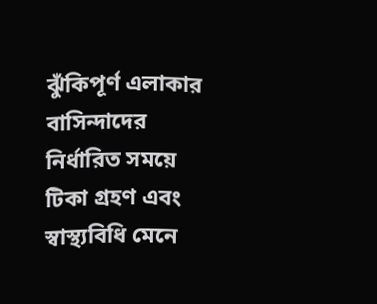ঝুঁকিপূর্ণ এলাকার বাসিন্দাদের নির্ধারিত সময়ে টিকা গ্রহণ এবং স্বাস্থ্যবিধি মেনে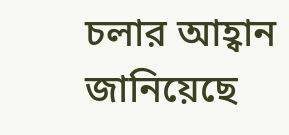চলার আহ্বান জানিয়েছে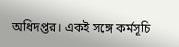অধিদপ্তর। একই সঙ্গে কর্মসূচি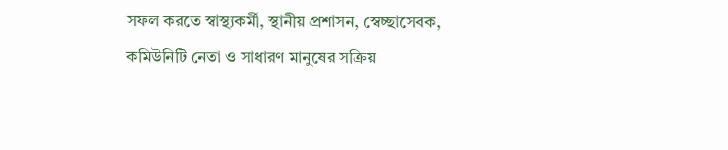সফল করতে স্বাস্থ্যকর্মী, স্থানীয় প্রশাসন, স্বেচ্ছাসেবক, কমিউনিটি নেতা ও সাধারণ মানুষের সক্রিয়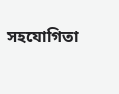সহযোগিতা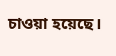চাওয়া হয়েছে।